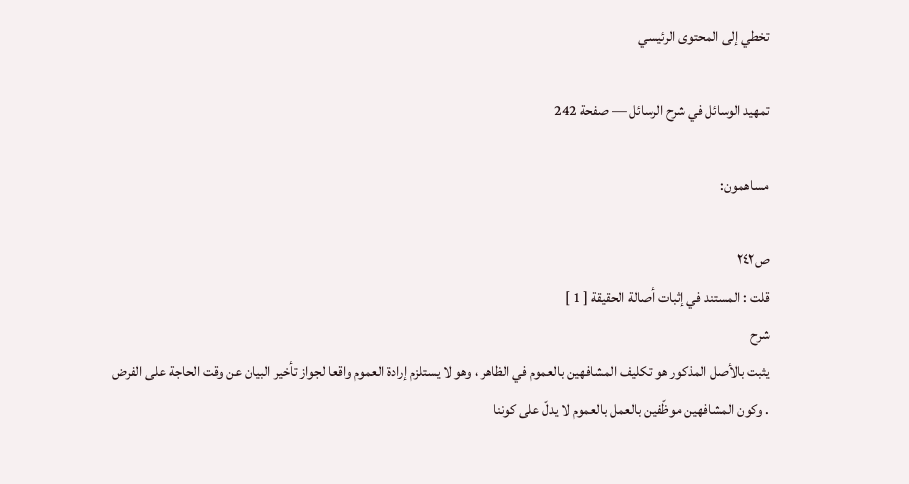تخطي إلى المحتوى الرئيسي

تمهيد الوسائل في شرح الرسائل — صفحة 242

مساهمون:

ص٢٤٢
قلت : المستند في إثبات أصالة الحقيقة [ 1 ]
شرح
يثبت بالأصل المذكور هو تكليف المشافهين بالعموم في الظاهر ، وهو لا يستلزم إرادة العموم واقعا لجواز تأخير البيان عن وقت الحاجة على الفرض . وكون المشافهين موظّفين بالعمل بالعموم لا يدلّ على كوننا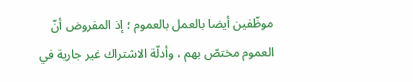موظّفين أيضا بالعمل بالعموم ؛ إذ المفروض أنّ العموم مختصّ بهم ، وأدلّة الاشتراك غير جارية في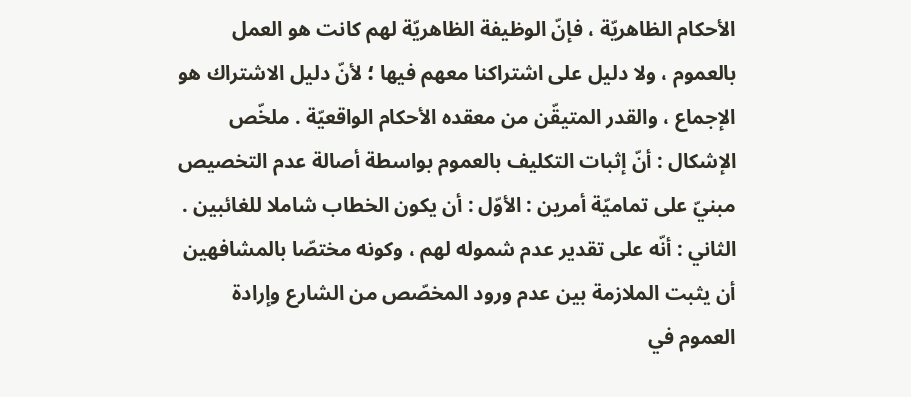الأحكام الظاهريّة ، فإنّ الوظيفة الظاهريّة لهم كانت هو العمل بالعموم ، ولا دليل على اشتراكنا معهم فيها ؛ لأنّ دليل الاشتراك هو الإجماع ، والقدر المتيقّن من معقده الأحكام الواقعيّة . ملخّص الإشكال : أنّ إثبات التكليف بالعموم بواسطة أصالة عدم التخصيص مبنيّ على تماميّة أمرين : الأوّل : أن يكون الخطاب شاملا للغائبين . الثاني : أنّه على تقدير عدم شموله لهم ، وكونه مختصّا بالمشافهين أن يثبت الملازمة بين عدم ورود المخصّص من الشارع وإرادة العموم في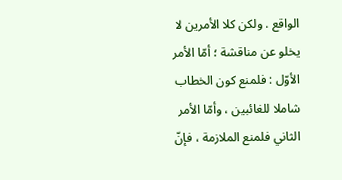الواقع . ولكن كلا الأمرين لا يخلو عن مناقشة ؛ أمّا الأمر الأوّل : فلمنع كون الخطاب شاملا للغائبين ، وأمّا الأمر الثاني فلمنع الملازمة ، فإنّ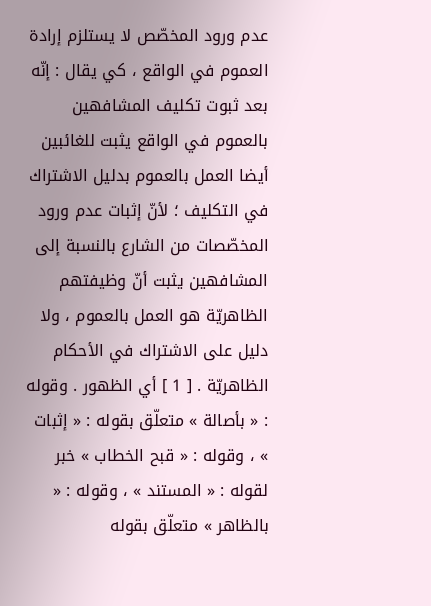عدم ورود المخصّص لا يستلزم إرادة العموم في الواقع ، كي يقال : إنّه بعد ثبوت تكليف المشافهين بالعموم في الواقع يثبت للغائبين أيضا العمل بالعموم بدليل الاشتراك في التكليف ؛ لأنّ إثبات عدم ورود المخصّصات من الشارع بالنسبة إلى المشافهين يثبت أنّ وظيفتهم الظاهريّة هو العمل بالعموم ، ولا دليل على الاشتراك في الأحكام الظاهريّة . [ 1 ] أي الظهور . وقوله : « بأصالة » متعلّق بقوله : « إثبات » ، وقوله : « قبح الخطاب » خبر لقوله : « المستند » ، وقوله : « بالظاهر » متعلّق بقوله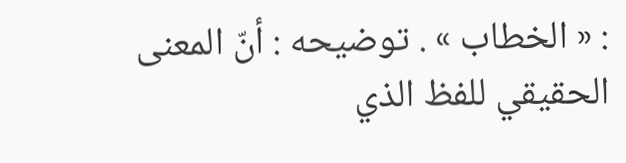: « الخطاب » . توضيحه : أنّ المعنى الحقيقي للفظ الذي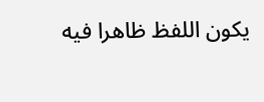يكون اللفظ ظاهرا فيه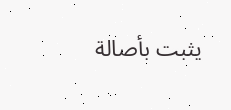يثبت بأصالة